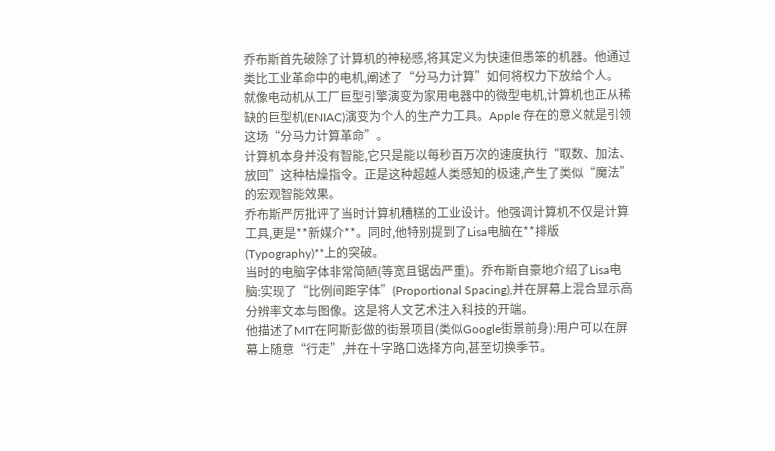乔布斯首先破除了计算机的神秘感,将其定义为快速但愚笨的机器。他通过类比工业革命中的电机,阐述了“分马力计算”如何将权力下放给个人。
就像电动机从工厂巨型引擎演变为家用电器中的微型电机,计算机也正从稀缺的巨型机(ENIAC)演变为个人的生产力工具。Apple 存在的意义就是引领这场“分马力计算革命”。
计算机本身并没有智能,它只是能以每秒百万次的速度执行“取数、加法、放回”这种枯燥指令。正是这种超越人类感知的极速,产生了类似“魔法”的宏观智能效果。
乔布斯严厉批评了当时计算机糟糕的工业设计。他强调计算机不仅是计算工具,更是**新媒介**。同时,他特别提到了Lisa电脑在**排版(Typography)**上的突破。
当时的电脑字体非常简陋(等宽且锯齿严重)。乔布斯自豪地介绍了Lisa电脑:实现了“比例间距字体”(Proportional Spacing),并在屏幕上混合显示高分辨率文本与图像。这是将人文艺术注入科技的开端。
他描述了MIT在阿斯彭做的街景项目(类似Google街景前身):用户可以在屏幕上随意“行走”,并在十字路口选择方向,甚至切换季节。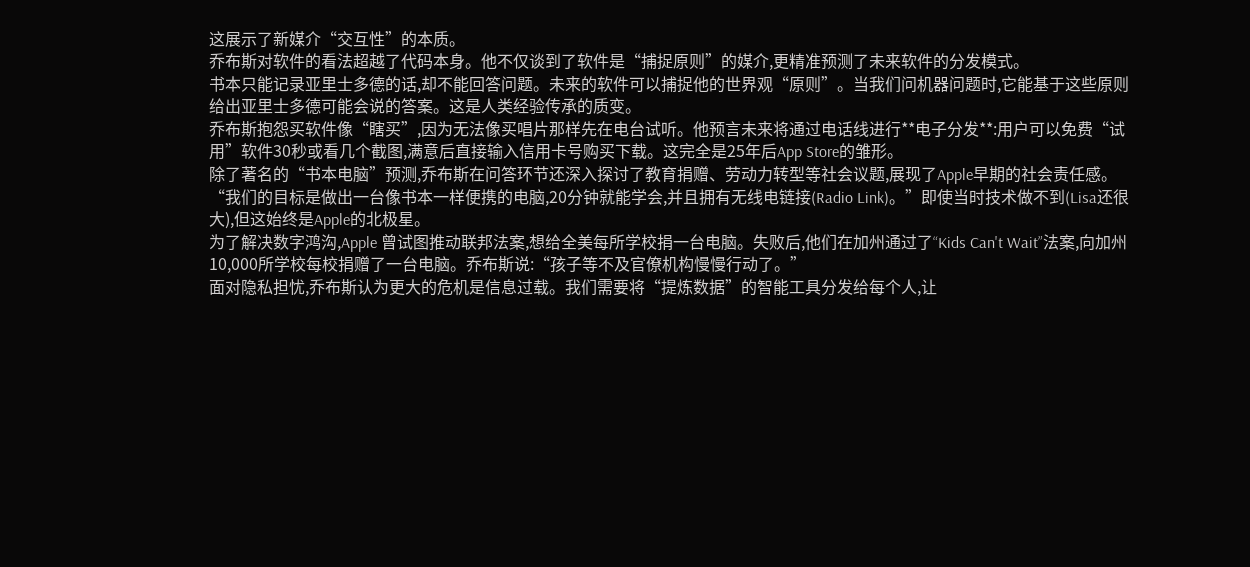这展示了新媒介“交互性”的本质。
乔布斯对软件的看法超越了代码本身。他不仅谈到了软件是“捕捉原则”的媒介,更精准预测了未来软件的分发模式。
书本只能记录亚里士多德的话,却不能回答问题。未来的软件可以捕捉他的世界观“原则”。当我们问机器问题时,它能基于这些原则给出亚里士多德可能会说的答案。这是人类经验传承的质变。
乔布斯抱怨买软件像“瞎买”,因为无法像买唱片那样先在电台试听。他预言未来将通过电话线进行**电子分发**:用户可以免费“试用”软件30秒或看几个截图,满意后直接输入信用卡号购买下载。这完全是25年后App Store的雏形。
除了著名的“书本电脑”预测,乔布斯在问答环节还深入探讨了教育捐赠、劳动力转型等社会议题,展现了Apple早期的社会责任感。
“我们的目标是做出一台像书本一样便携的电脑,20分钟就能学会,并且拥有无线电链接(Radio Link)。”即使当时技术做不到(Lisa还很大),但这始终是Apple的北极星。
为了解决数字鸿沟,Apple 曾试图推动联邦法案,想给全美每所学校捐一台电脑。失败后,他们在加州通过了“Kids Can't Wait”法案,向加州10,000所学校每校捐赠了一台电脑。乔布斯说:“孩子等不及官僚机构慢慢行动了。”
面对隐私担忧,乔布斯认为更大的危机是信息过载。我们需要将“提炼数据”的智能工具分发给每个人,让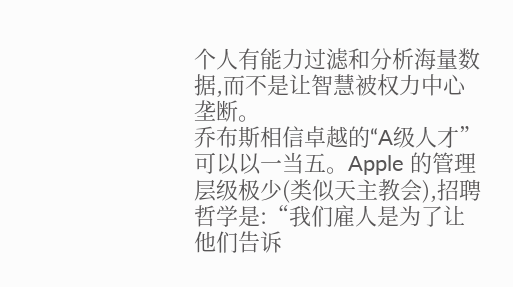个人有能力过滤和分析海量数据,而不是让智慧被权力中心垄断。
乔布斯相信卓越的“A级人才”可以以一当五。Apple 的管理层级极少(类似天主教会),招聘哲学是:“我们雇人是为了让他们告诉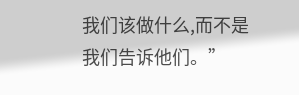我们该做什么,而不是我们告诉他们。”